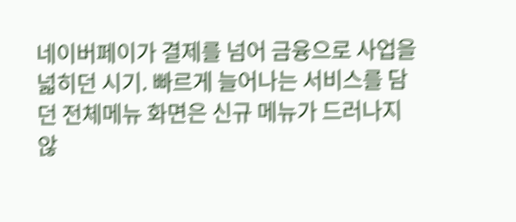네이버페이가 결제를 넘어 금융으로 사업을 넓히던 시기. 빠르게 늘어나는 서비스를 담던 전체메뉴 화면은 신규 메뉴가 드러나지 않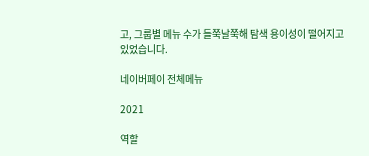고, 그룹별 메뉴 수가 들쭉날쭉해 탐색 용이성이 떨어지고 있었습니다.

네이버페이 전체메뉴

2021

역할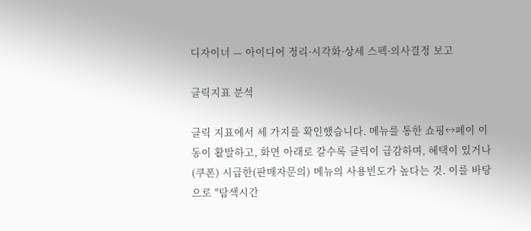디자이너 — 아이디어 정리·시각화·상세 스펙·의사결정 보고

클릭지표 분석

클릭 지표에서 세 가지를 확인했습니다. 메뉴를 통한 쇼핑↔페이 이동이 활발하고, 화면 아래로 갈수록 클릭이 급감하며, 혜택이 있거나(쿠폰) 시급한(판매자문의) 메뉴의 사용빈도가 높다는 것. 이를 바탕으로 "탐색시간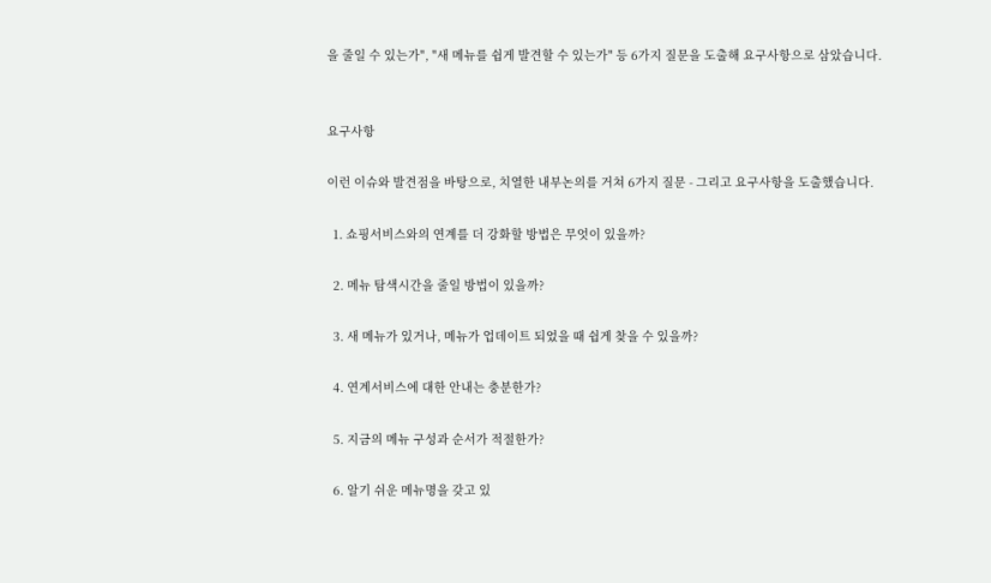을 줄일 수 있는가", "새 메뉴를 쉽게 발견할 수 있는가" 등 6가지 질문을 도출해 요구사항으로 삼았습니다.


요구사항

이런 이슈와 발견점을 바탕으로, 치열한 내부논의를 거쳐 6가지 질문 - 그리고 요구사항을 도출했습니다.

  1. 쇼핑서비스와의 연계를 더 강화할 방법은 무엇이 있을까?

  2. 메뉴 탐색시간을 줄일 방법이 있을까?

  3. 새 메뉴가 있거나, 메뉴가 업데이트 되었을 때 쉽게 찾을 수 있을까?

  4. 연계서비스에 대한 안내는 충분한가?

  5. 지금의 메뉴 구성과 순서가 적절한가?

  6. 알기 쉬운 메뉴명을 갖고 있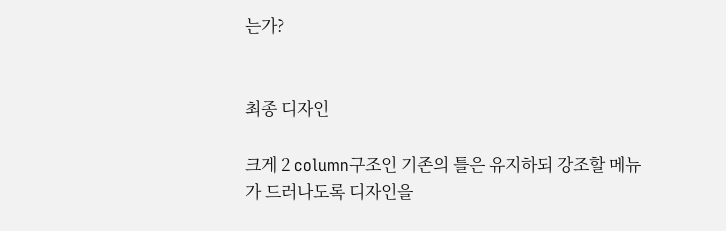는가?


최종 디자인

크게 2 column구조인 기존의 틀은 유지하되 강조할 메뉴가 드러나도록 디자인을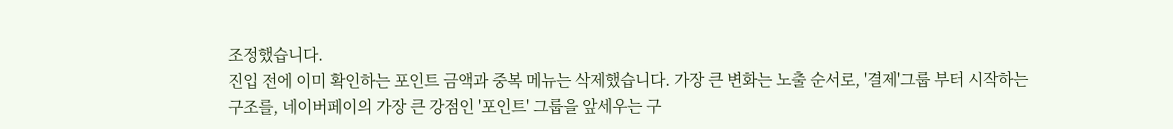조정했습니다.
진입 전에 이미 확인하는 포인트 금액과 중복 메뉴는 삭제했습니다. 가장 큰 변화는 노출 순서로, '결제'그룹 부터 시작하는 구조를, 네이버페이의 가장 큰 강점인 '포인트' 그룹을 앞세우는 구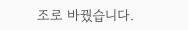조로 바꿨습니다.